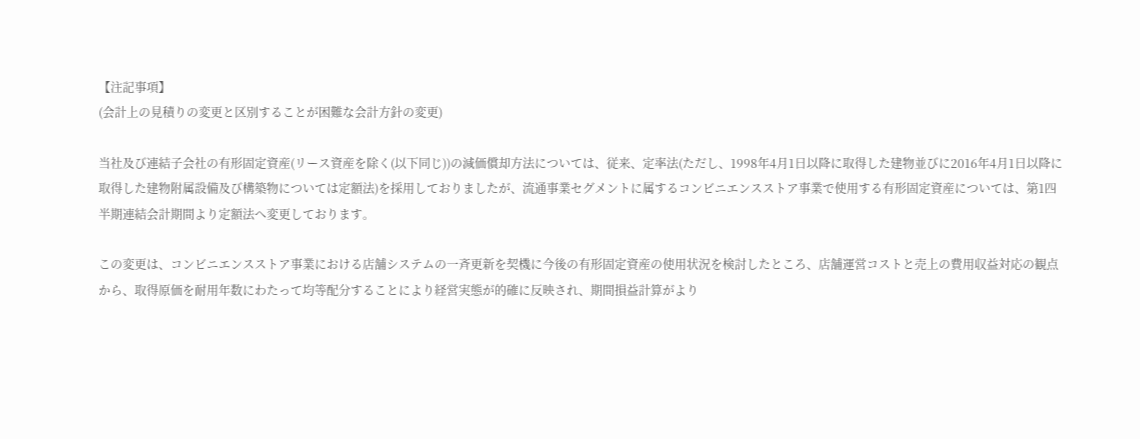【注記事項】
(会計上の見積りの変更と区別することが困難な会計方針の変更)

当社及び連結子会社の有形固定資産(リース資産を除く(以下同じ))の減価償却方法については、従来、定率法(ただし、1998年4月1日以降に取得した建物並びに2016年4月1日以降に取得した建物附属設備及び構築物については定額法)を採用しておりましたが、流通事業セグメントに属するコンビニエンスストア事業で使用する有形固定資産については、第1四半期連結会計期間より定額法へ変更しております。

この変更は、コンビニエンスストア事業における店舗システムの一斉更新を契機に今後の有形固定資産の使用状況を検討したところ、店舗運営コストと売上の費用収益対応の観点から、取得原価を耐用年数にわたって均等配分することにより経営実態が的確に反映され、期間損益計算がより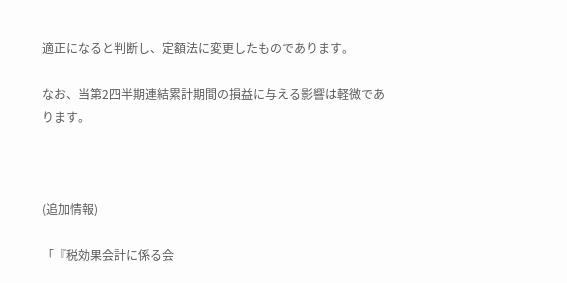適正になると判断し、定額法に変更したものであります。

なお、当第2四半期連結累計期間の損益に与える影響は軽微であります。



(追加情報)

「『税効果会計に係る会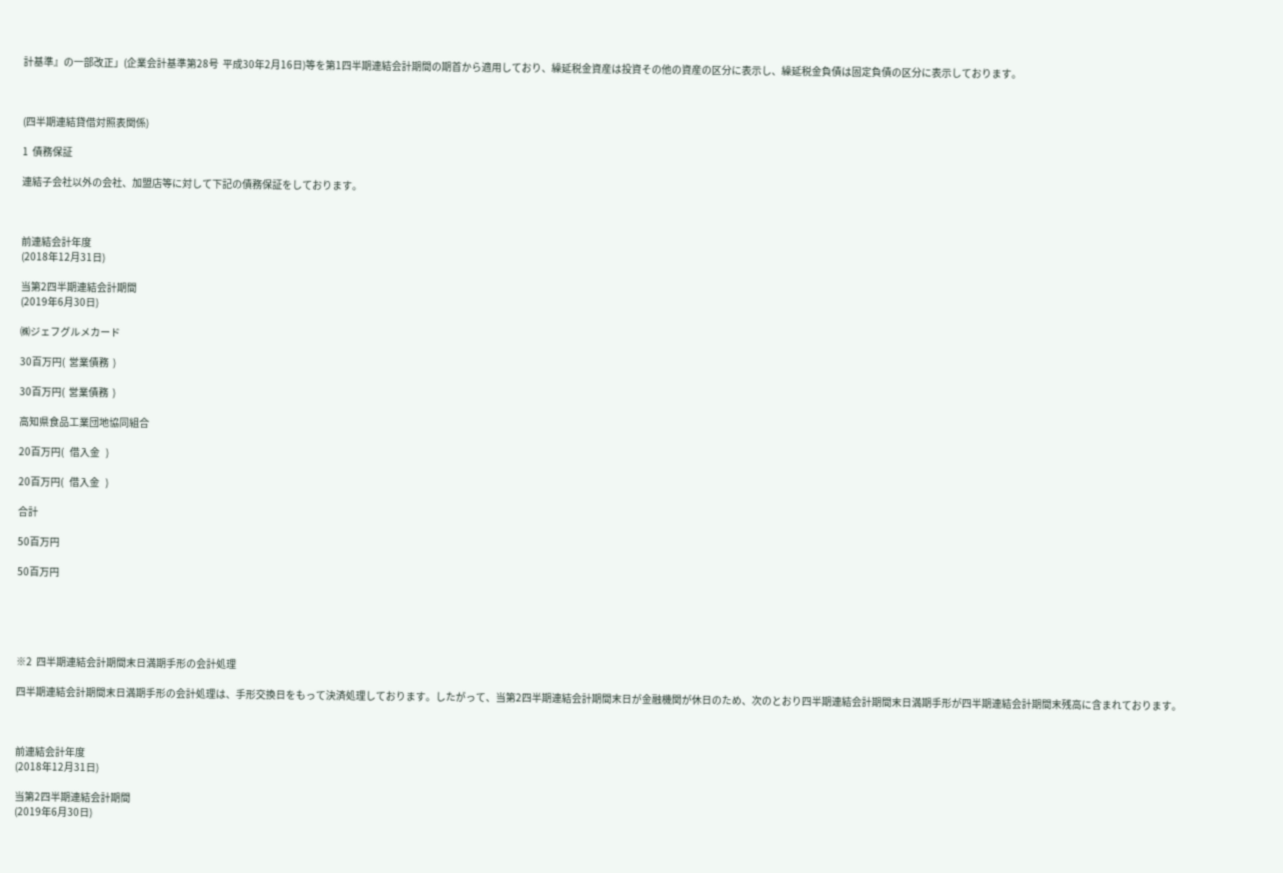計基準』の一部改正」(企業会計基準第28号  平成30年2月16日)等を第1四半期連結会計期間の期首から適用しており、繰延税金資産は投資その他の資産の区分に表示し、繰延税金負債は固定負債の区分に表示しております。



(四半期連結貸借対照表関係)

1  債務保証

連結子会社以外の会社、加盟店等に対して下記の債務保証をしております。



前連結会計年度
(2018年12月31日)

当第2四半期連結会計期間
(2019年6月30日)

㈱ジェフグルメカード

30百万円(  営業債務  )

30百万円(  営業債務  )

高知県食品工業団地協同組合

20百万円(   借入金   )

20百万円(   借入金   )

合計

50百万円

50百万円





※2  四半期連結会計期間末日満期手形の会計処理

四半期連結会計期間末日満期手形の会計処理は、手形交換日をもって決済処理しております。したがって、当第2四半期連結会計期間末日が金融機関が休日のため、次のとおり四半期連結会計期間末日満期手形が四半期連結会計期間末残高に含まれております。



前連結会計年度
(2018年12月31日)

当第2四半期連結会計期間
(2019年6月30日)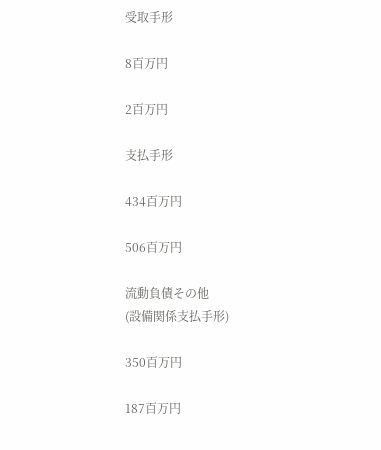受取手形

8百万円

2百万円

支払手形

434百万円

506百万円

流動負債その他
(設備関係支払手形)

350百万円

187百万円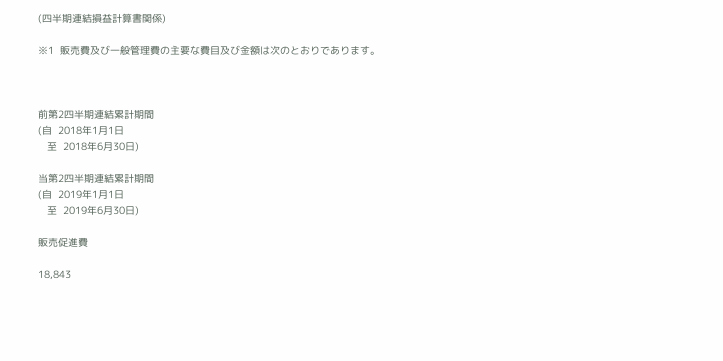(四半期連結損益計算書関係)

※1  販売費及び一般管理費の主要な費目及び金額は次のとおりであります。



前第2四半期連結累計期間
(自  2018年1月1日
   至  2018年6月30日)

当第2四半期連結累計期間
(自  2019年1月1日
   至  2019年6月30日)

販売促進費

18,843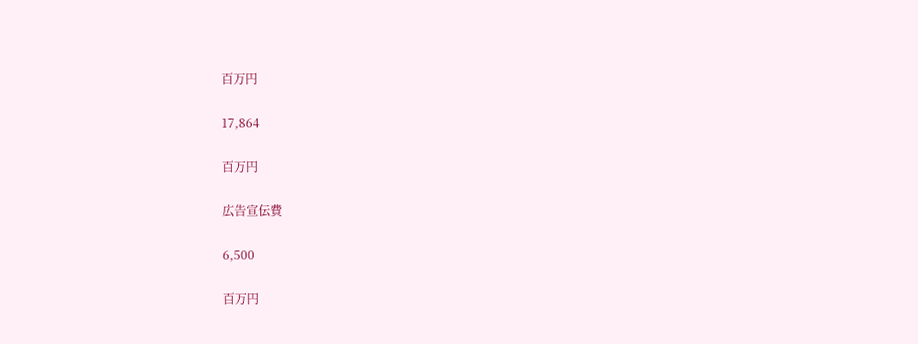百万円

17,864

百万円

広告宣伝費

6,500

百万円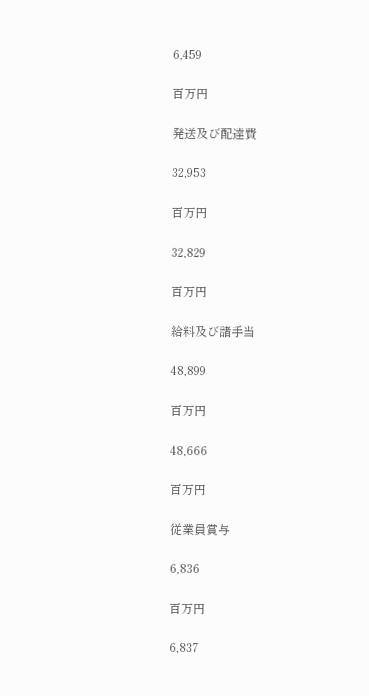6,459

百万円

発送及び配達費

32,953

百万円

32,829

百万円

給料及び諸手当

48,899

百万円

48,666

百万円

従業員賞与

6,836

百万円

6,837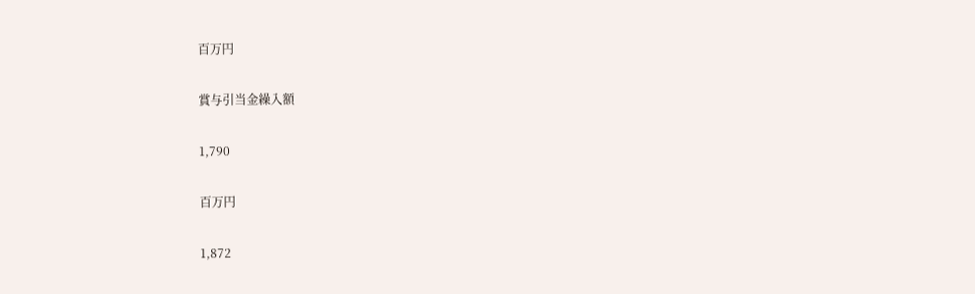百万円

賞与引当金繰入額

1,790

百万円

1,872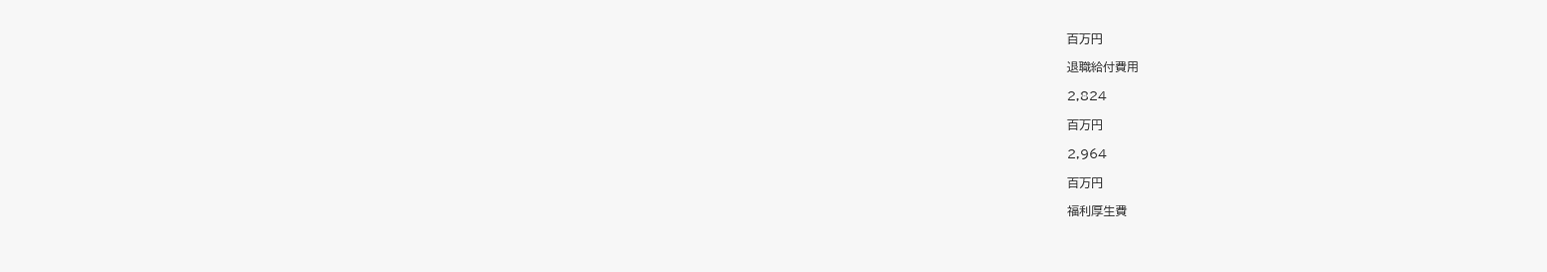百万円

退職給付費用

2,824

百万円

2,964

百万円

福利厚生費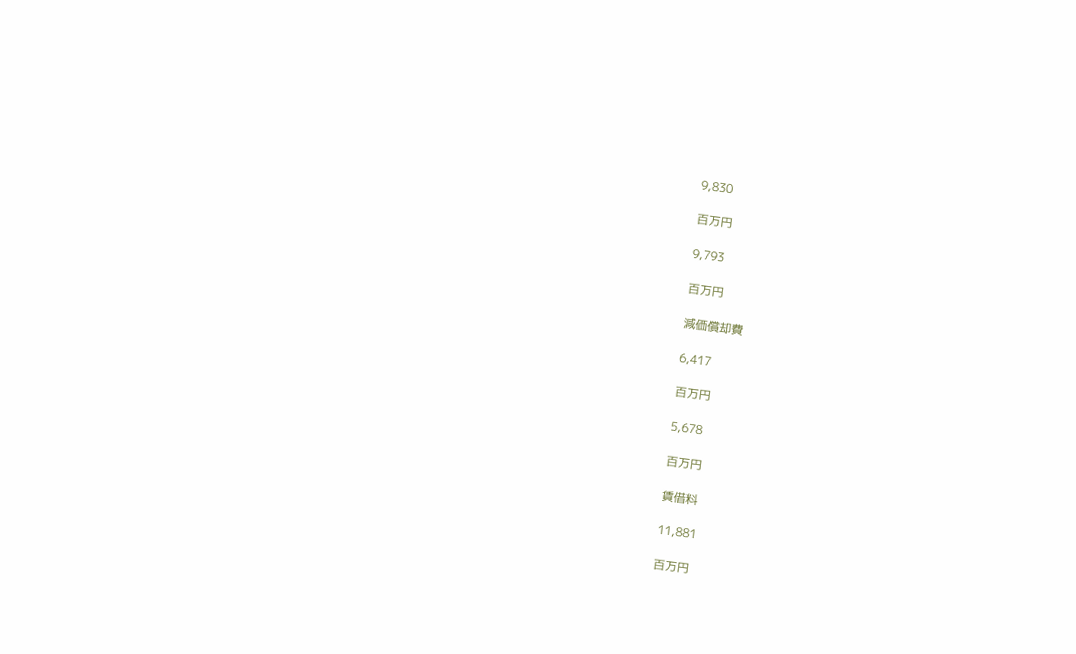9,830

百万円

9,793

百万円

減価償却費

6,417

百万円

5,678

百万円

賃借料

11,881

百万円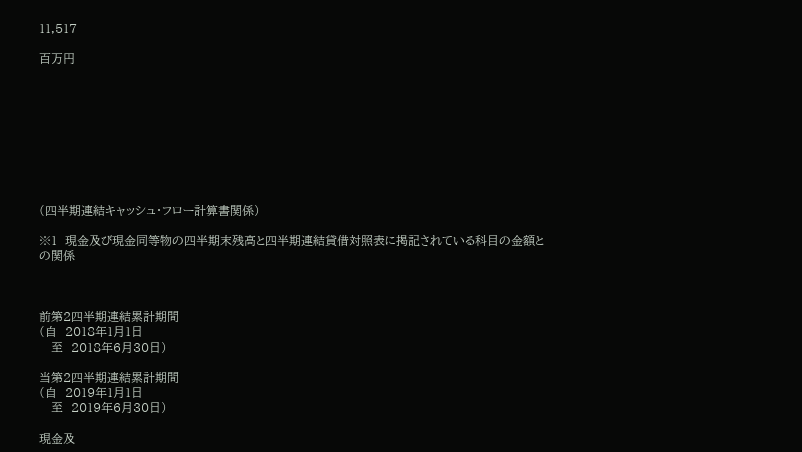11,517

百万円









(四半期連結キャッシュ・フロー計算書関係)

※1  現金及び現金同等物の四半期末残高と四半期連結貸借対照表に掲記されている科目の金額との関係



前第2四半期連結累計期間
(自  2018年1月1日
   至  2018年6月30日)

当第2四半期連結累計期間
(自  2019年1月1日
   至  2019年6月30日)

現金及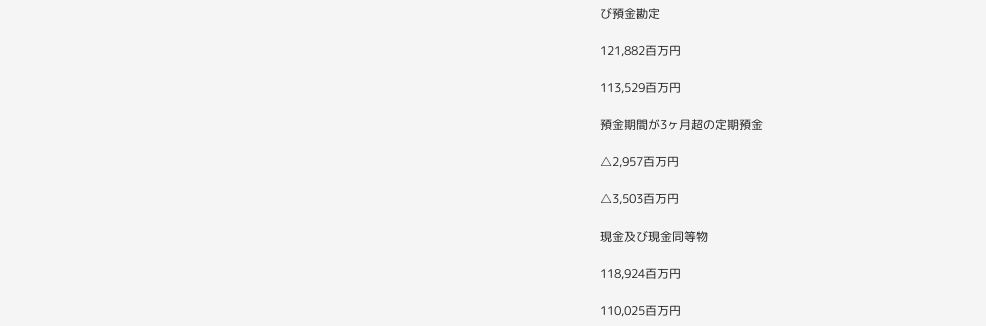び預金勘定

121,882百万円

113,529百万円

預金期間が3ヶ月超の定期預金

△2,957百万円

△3,503百万円

現金及び現金同等物

118,924百万円

110,025百万円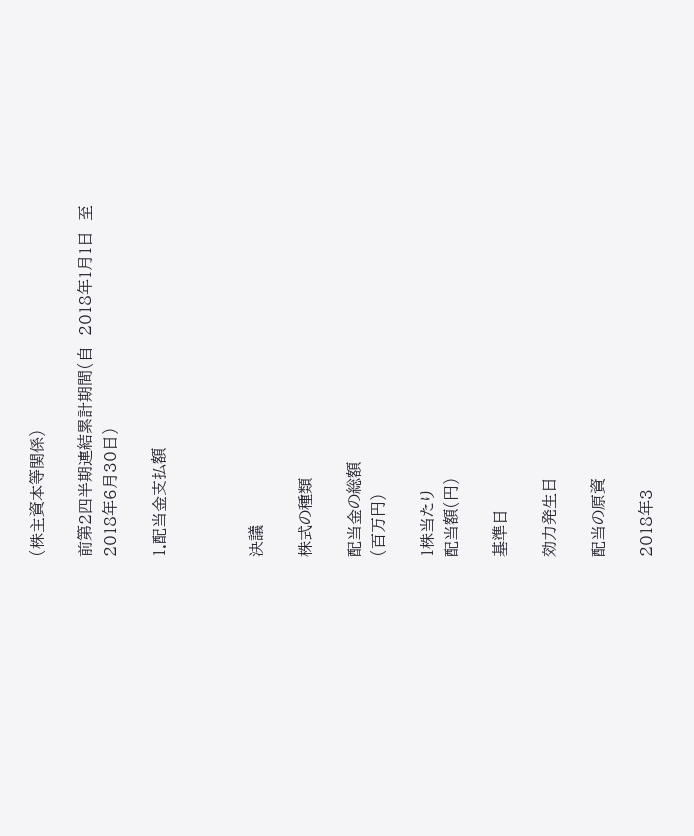(株主資本等関係)

前第2四半期連結累計期間(自  2018年1月1日  至  2018年6月30日)

1.配当金支払額



決議

株式の種類

配当金の総額
(百万円)

1株当たり
配当額(円)

基準日

効力発生日

配当の原資

2018年3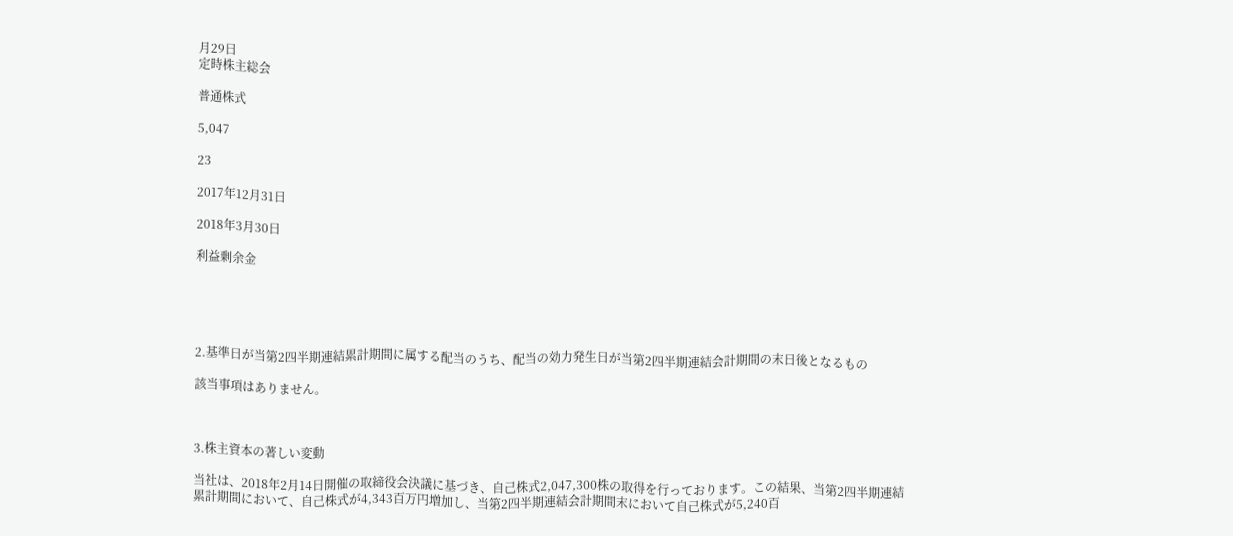月29日
定時株主総会

普通株式

5,047

23

2017年12月31日

2018年3月30日

利益剰余金





2.基準日が当第2四半期連結累計期間に属する配当のうち、配当の効力発生日が当第2四半期連結会計期間の末日後となるもの

該当事項はありません。



3.株主資本の著しい変動

当社は、2018年2月14日開催の取締役会決議に基づき、自己株式2,047,300株の取得を行っております。この結果、当第2四半期連結累計期間において、自己株式が4,343百万円増加し、当第2四半期連結会計期間末において自己株式が5,240百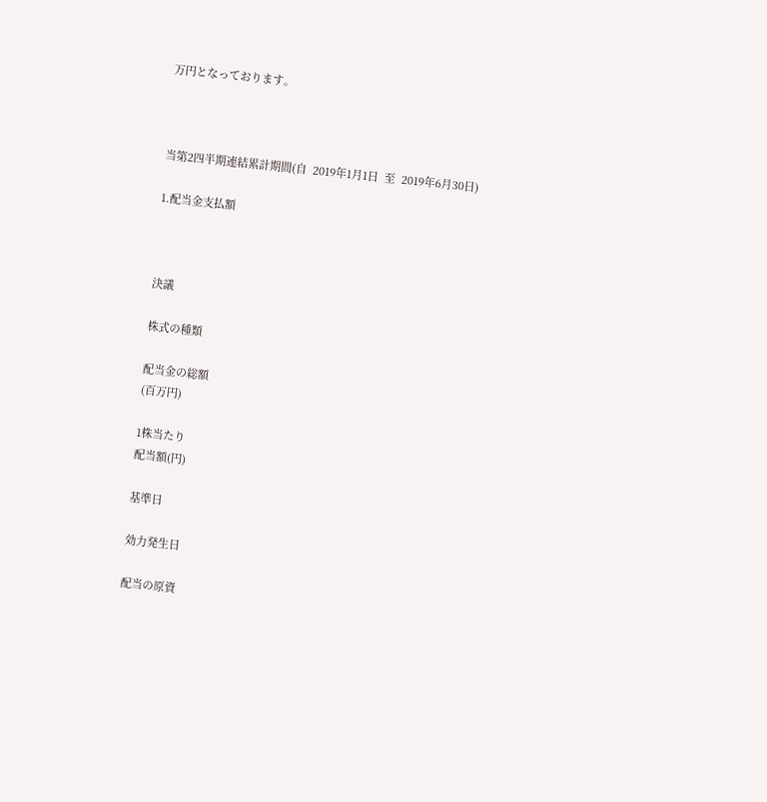万円となっております。



当第2四半期連結累計期間(自  2019年1月1日  至  2019年6月30日)

1.配当金支払額



決議

株式の種類

配当金の総額
(百万円)

1株当たり
配当額(円)

基準日

効力発生日

配当の原資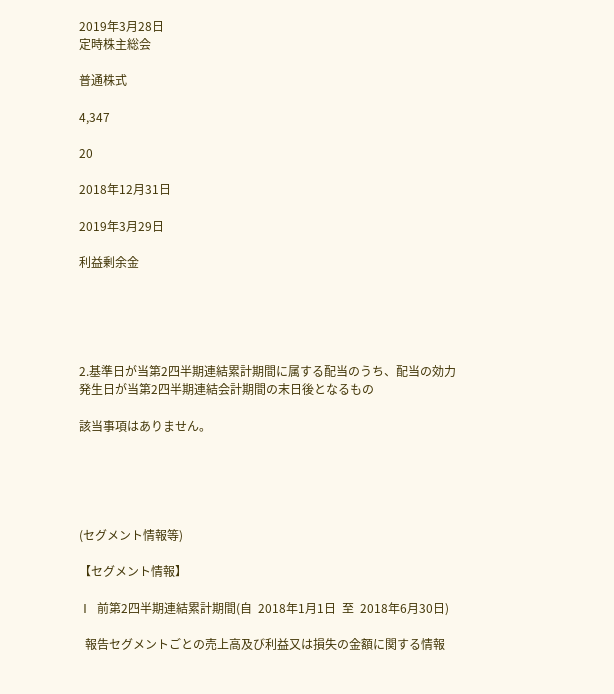2019年3月28日
定時株主総会

普通株式

4,347

20

2018年12月31日

2019年3月29日

利益剰余金





2.基準日が当第2四半期連結累計期間に属する配当のうち、配当の効力発生日が当第2四半期連結会計期間の末日後となるもの

該当事項はありません。





(セグメント情報等)

【セグメント情報】

Ⅰ  前第2四半期連結累計期間(自  2018年1月1日  至  2018年6月30日)

  報告セグメントごとの売上高及び利益又は損失の金額に関する情報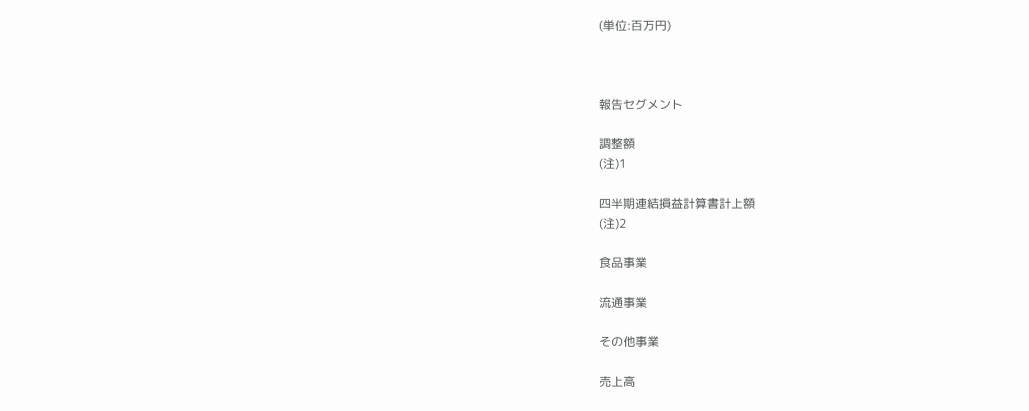(単位:百万円)



報告セグメント

調整額
(注)1

四半期連結損益計算書計上額
(注)2

食品事業

流通事業

その他事業

売上高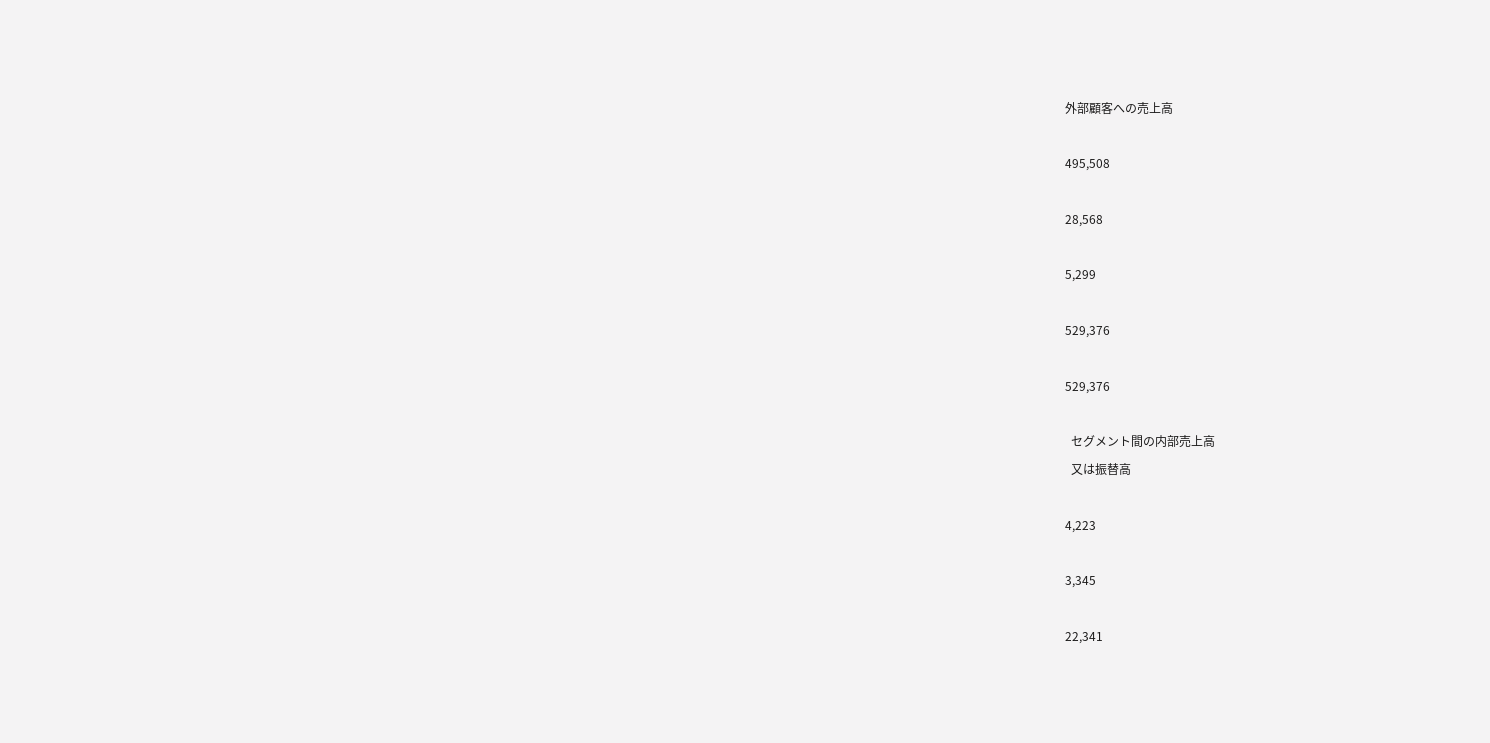外部顧客への売上高

495,508

28,568

5,299

529,376

529,376

  セグメント間の内部売上高
  又は振替高

4,223

3,345

22,341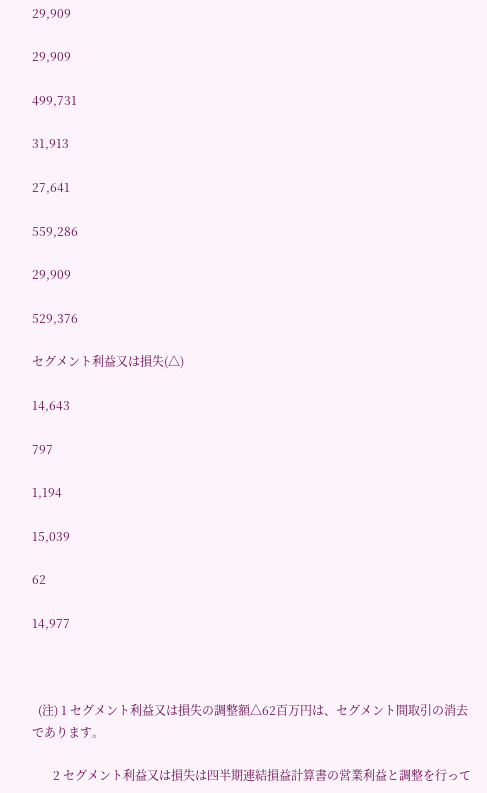29,909

29,909

499,731

31,913

27,641

559,286

29,909

529,376

セグメント利益又は損失(△)

14,643

797

1,194

15,039

62

14,977



  (注) 1 セグメント利益又は損失の調整額△62百万円は、セグメント間取引の消去であります。

       2 セグメント利益又は損失は四半期連結損益計算書の営業利益と調整を行って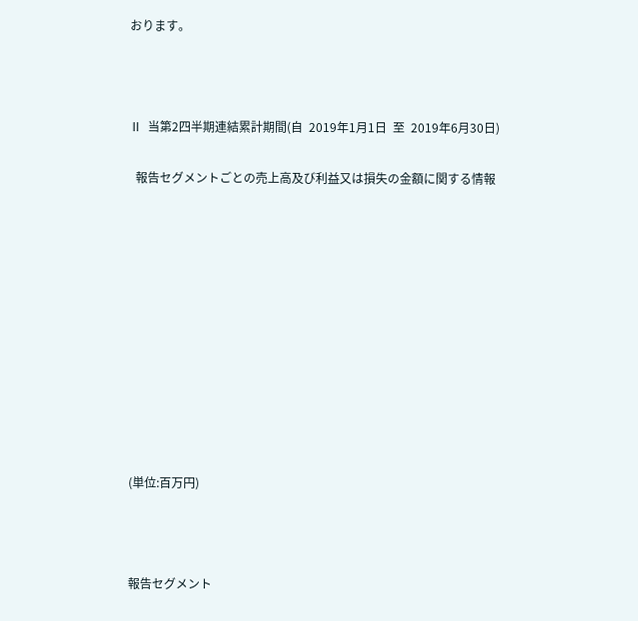おります。



Ⅱ  当第2四半期連結累計期間(自  2019年1月1日  至  2019年6月30日)

  報告セグメントごとの売上高及び利益又は損失の金額に関する情報











(単位:百万円)



報告セグメント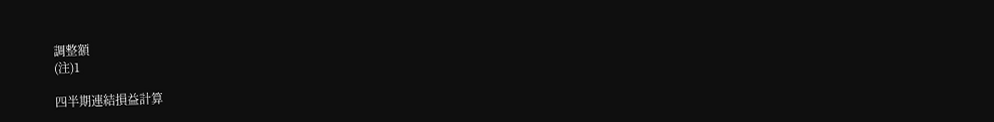調整額
(注)1

四半期連結損益計算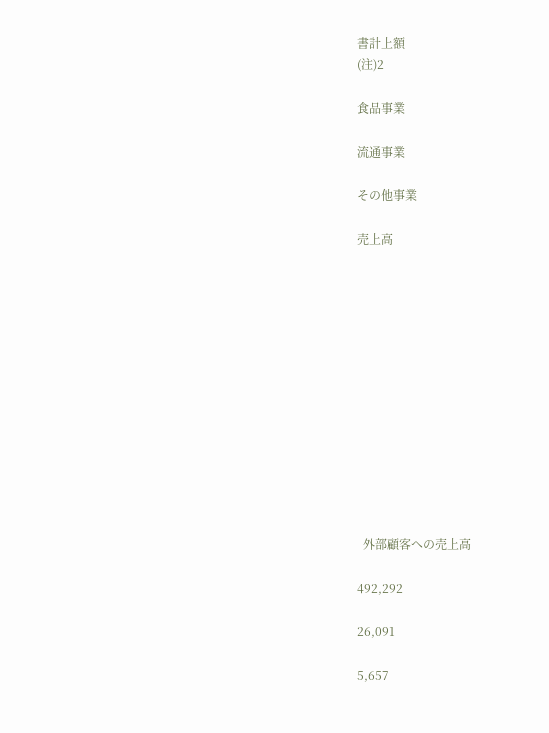書計上額
(注)2

食品事業

流通事業

その他事業

売上高













  外部顧客への売上高

492,292

26,091

5,657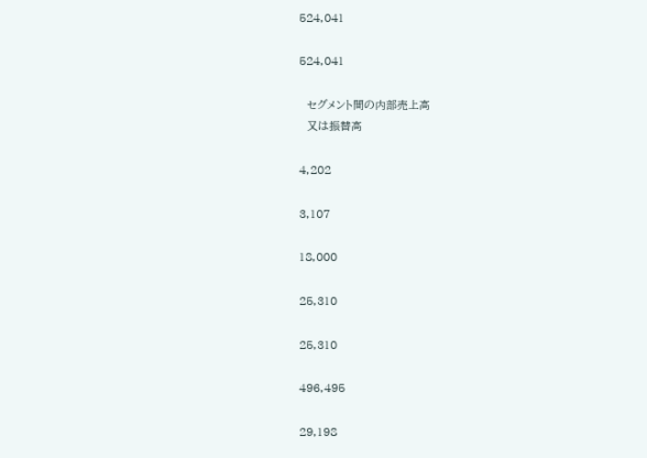524,041

524,041

  セグメント間の内部売上高
  又は振替高

4,202

3,107

18,000

25,310

25,310

496,495

29,198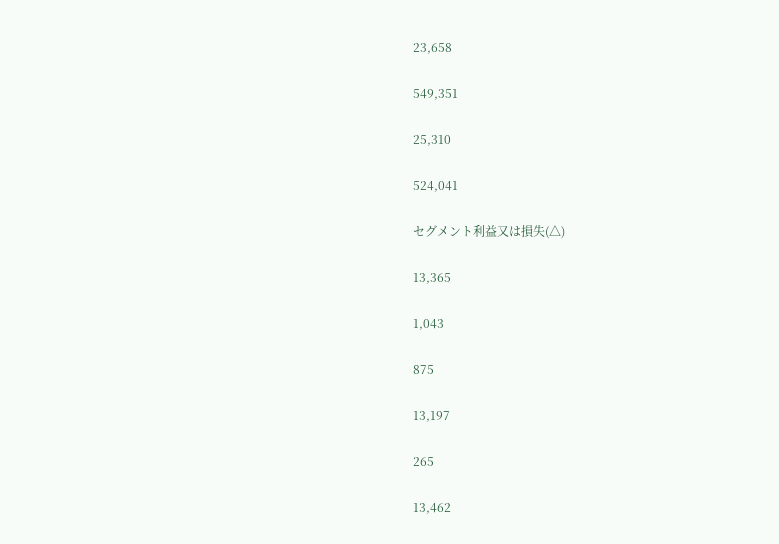23,658

549,351

25,310

524,041

セグメント利益又は損失(△)

13,365

1,043

875

13,197

265

13,462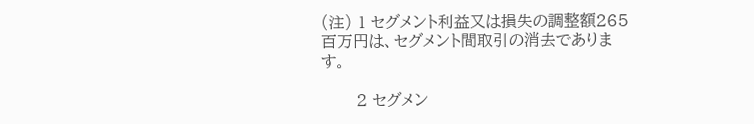(注) 1 セグメント利益又は損失の調整額265百万円は、セグメント間取引の消去であります。

       2 セグメン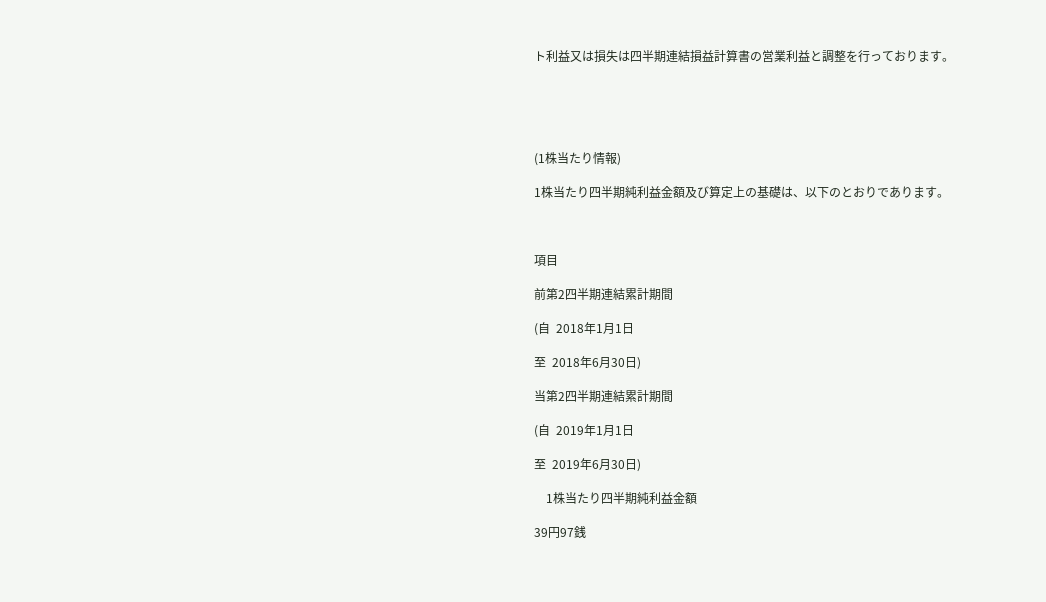ト利益又は損失は四半期連結損益計算書の営業利益と調整を行っております。





(1株当たり情報)

1株当たり四半期純利益金額及び算定上の基礎は、以下のとおりであります。



項目

前第2四半期連結累計期間

(自  2018年1月1日

至  2018年6月30日)

当第2四半期連結累計期間

(自  2019年1月1日

至  2019年6月30日)

    1株当たり四半期純利益金額

39円97銭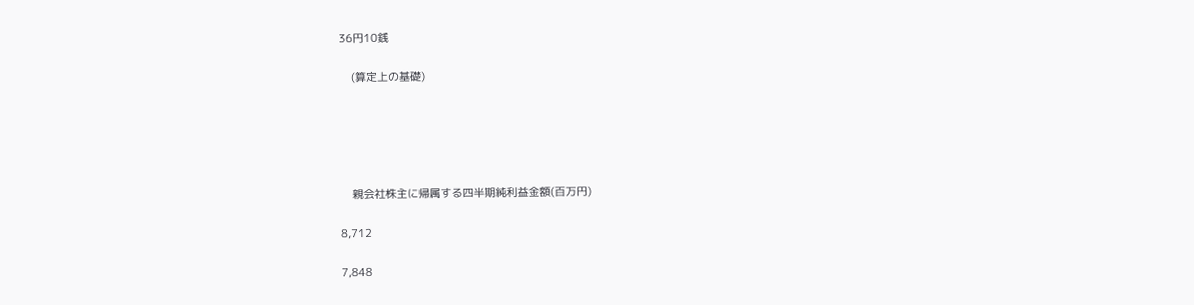36円10銭

    (算定上の基礎)





    親会社株主に帰属する四半期純利益金額(百万円)

8,712

7,848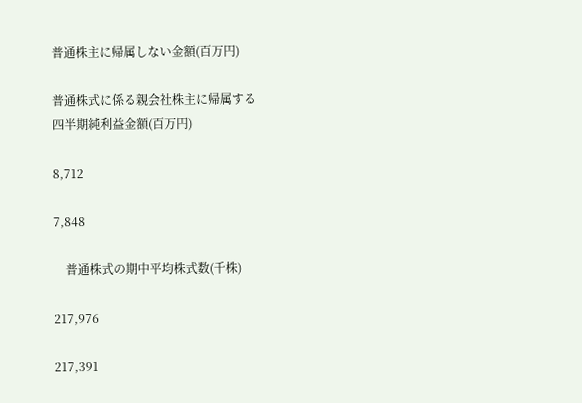普通株主に帰属しない金額(百万円)

普通株式に係る親会社株主に帰属する
四半期純利益金額(百万円)

8,712

7,848

    普通株式の期中平均株式数(千株)

217,976

217,391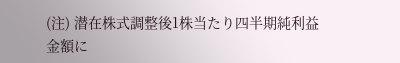(注) 潜在株式調整後1株当たり四半期純利益金額に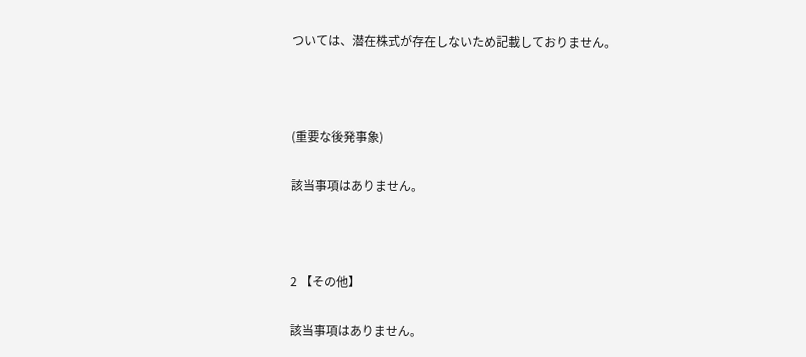ついては、潜在株式が存在しないため記載しておりません。



(重要な後発事象)

該当事項はありません。



2 【その他】

該当事項はありません。